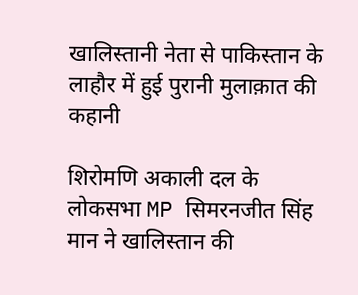खालिस्तानी नेता से पाकिस्तान के लाहौर में हुई पुरानी मुलाक़ात की कहानी

शिरोमणि अकाली दल के लोकसभा MP सिमरनजीत सिंह मान ने खालिस्तान की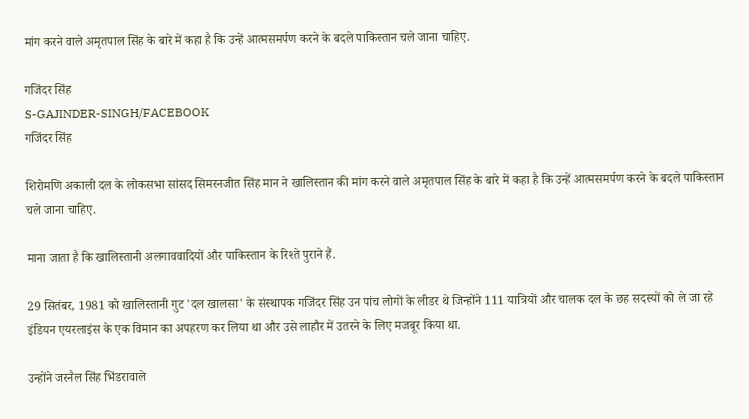मांग करने वाले अमृतपाल सिंह के बारे में कहा है कि उन्हें आत्मसमर्पण करने के बदले पाकिस्तान चले जाना चाहिए.

गजिंदर सिंह
S-GAJINDER-SINGH/FACEBOOK
गजिंदर सिंह

शिरोमणि अकाली दल के लोकसभा सांसद सिमरनजीत सिंह मान ने खालिस्तान की मांग करने वाले अमृतपाल सिंह के बारे में कहा है कि उन्हें आत्मसमर्पण करने के बदले पाकिस्तान चले जाना चाहिए.

माना जाता है कि खालिस्तानी अलगाववादियों और पाकिस्तान के रिश्ते पुराने हैं.

29 सितंबर, 1981 को खालिस्तानी गुट 'दल खालसा' के संस्थापक गजिंदर सिंह उन पांच लोगों के लीडर थे जिन्होंने 111 यात्रियों और चालक दल के छह सदस्यों को ले जा रहे इंडियन एयरलाइंस के एक विमान का अपहरण कर लिया था और उसे लाहौर में उतरने के लिए मजबूर किया था.

उन्होंने जरनैल सिंह भिंडरावाले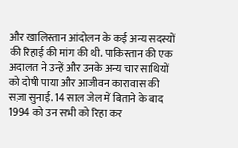और खालिस्तान आंदोलन के कई अन्य सदस्यों की रिहाई की मांग की थी. पाकिस्तान की एक अदालत ने उन्हें और उनके अन्य चार साथियों को दोषी पाया और आजीवन कारावास की सज़ा सुनाई. 14 साल जेल में बिताने के बाद 1994 को उन सभी को रिहा कर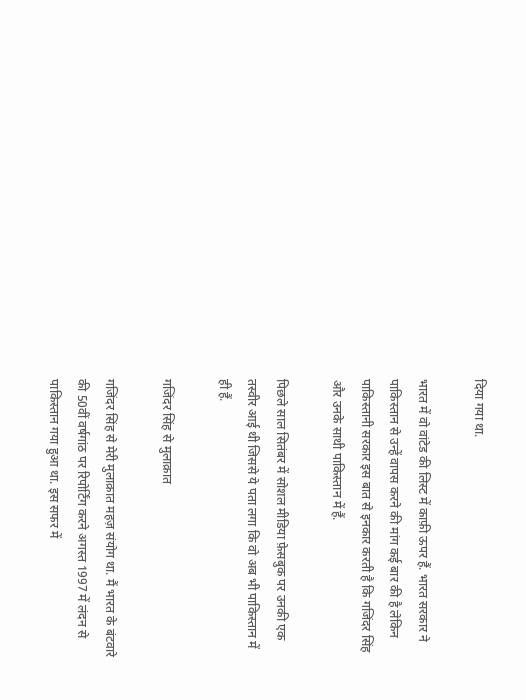दिया गया था.

भारत में वो वांटेड की लिस्ट में काफ़ी ऊपर हैं. भारत सरकार ने पाकिस्तान से उन्हें वापस करने की मांग कई बार की है लेकिन पाकिस्तानी सरकार इस बात से इनकार करती है कि गजिंदर सिंह और उनके साथी पाकिस्तान में हैं.

पिछले साल सितंबर में सोशल मीडिया फ़ेसबुक पर उनकी एक तस्वीर आई थी जिससे ये पता लगा कि वो अब भी पाकिस्तान में ही हैं.

गजिंदर सिंह से मुलाक़ात

गजिंदर सिंह से मेरी मुलाक़ात महज़ संयोग था. मैं भारत के बंटवारे की 50वीं वर्षगांठ पर रिपोर्टिंग करने अगस्त 1997 में लंदन से पाकिस्तान गया हुआ था. इस सफर में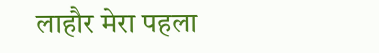लाहौर मेरा पहला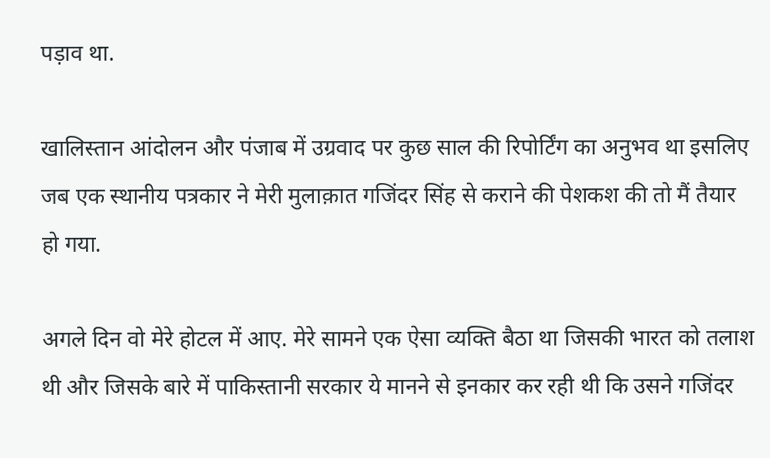पड़ाव था.

खालिस्तान आंदोलन और पंजाब में उग्रवाद पर कुछ साल की रिपोर्टिंग का अनुभव था इसलिए जब एक स्थानीय पत्रकार ने मेरी मुलाक़ात गजिंदर सिंह से कराने की पेशकश की तो मैं तैयार हो गया.

अगले दिन वो मेरे होटल में आए. मेरे सामने एक ऐसा व्यक्ति बैठा था जिसकी भारत को तलाश थी और जिसके बारे में पाकिस्तानी सरकार ये मानने से इनकार कर रही थी कि उसने गजिंदर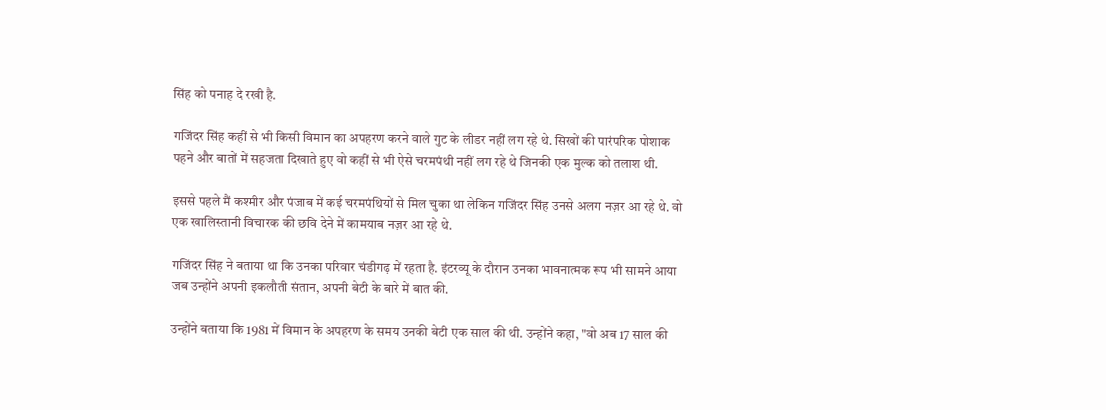सिंह को पनाह दे रखी है.

गजिंदर सिंह कहीं से भी किसी विमान का अपहरण करने वाले गुट के लीडर नहीं लग रहे थे. सिखों की पारंपरिक पोशाक पहने और बातों में सहजता दिखाते हुए वो कहीं से भी ऐसे चरमपंथी नहीं लग रहे थे जिनकी एक मुल्क को तलाश थी.

इससे पहले मैं कश्मीर और पंजाब में कई चरमपंथियों से मिल चुका था लेकिन गजिंदर सिंह उनसे अलग नज़र आ रहे थे. वो एक खालिस्तानी विचारक की छवि देने में कामयाब नज़र आ रहे थे.

गजिंदर सिंह ने बताया था कि उनका परिवार चंडीगढ़ में रहता है. इंटरव्यू के दौरान उनका भावनात्मक रूप भी सामने आया जब उन्होंने अपनी इकलौती संतान, अपनी बेटी के बारे में बात की.

उन्होंने बताया कि 1981 में विमान के अपहरण के समय उनकी बेटी एक साल की थी. उन्होंने कहा, "वो अब 17 साल की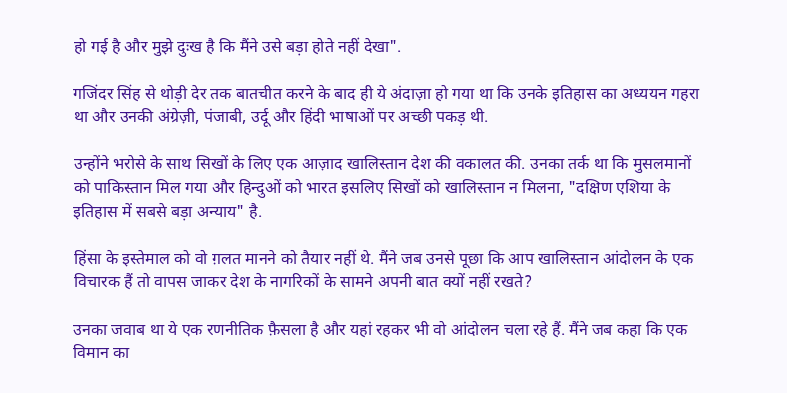हो गई है और मुझे दुःख है कि मैंने उसे बड़ा होते नहीं देखा".

गजिंदर सिंह से थोड़ी देर तक बातचीत करने के बाद ही ये अंदाज़ा हो गया था कि उनके इतिहास का अध्ययन गहरा था और उनकी अंग्रेज़ी, पंजाबी, उर्दू और हिंदी भाषाओं पर अच्छी पकड़ थी.

उन्होंने भरोसे के साथ सिखों के लिए एक आज़ाद खालिस्तान देश की वकालत की. उनका तर्क था कि मुसलमानों को पाकिस्तान मिल गया और हिन्दुओं को भारत इसलिए सिखों को खालिस्तान न मिलना, "दक्षिण एशिया के इतिहास में सबसे बड़ा अन्याय" है.

हिंसा के इस्तेमाल को वो ग़लत मानने को तैयार नहीं थे. मैंने जब उनसे पूछा कि आप खालिस्तान आंदोलन के एक विचारक हैं तो वापस जाकर देश के नागरिकों के सामने अपनी बात क्यों नहीं रखते?

उनका जवाब था ये एक रणनीतिक फ़ैसला है और यहां रहकर भी वो आंदोलन चला रहे हैं. मैंने जब कहा कि एक विमान का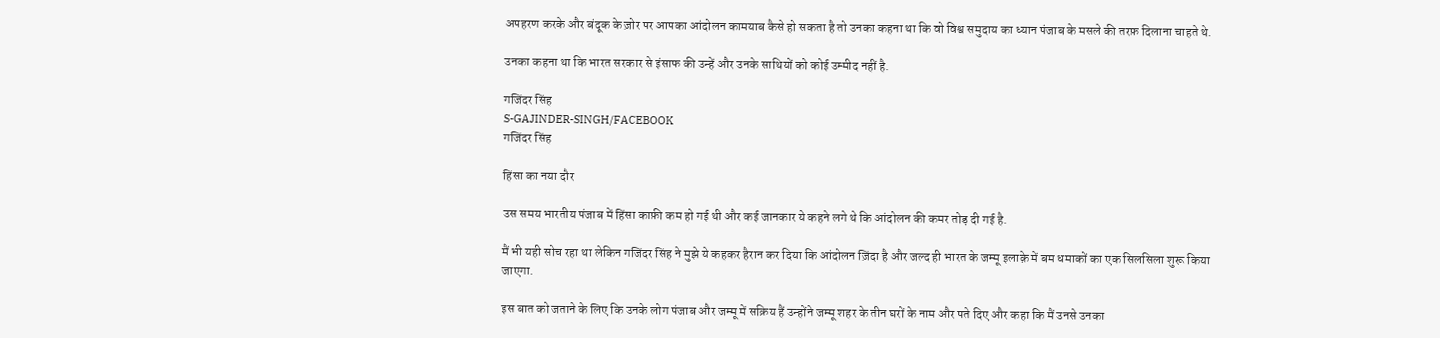अपहरण करके और बंदूक के ज़ोर पर आपका आंदोलन कामयाब कैसे हो सकता है तो उनका कहना था कि वो विश्व समुदाय का ध्यान पंजाब के मसले की तरफ़ दिलाना चाहते थे.

उनका कहना था कि भारत सरकार से इंसाफ की उन्हें और उनके साथियों को कोई उम्मीद नहीं है.

गजिंदर सिंह
S-GAJINDER-SINGH/FACEBOOK
गजिंदर सिंह

हिंसा का नया दौर

उस समय भारतीय पंजाब में हिंसा काफ़ी कम हो गई थी और कई जानकार ये कहने लगे थे कि आंदोलन की कमर तोड़ दी गई है.

मैं भी यही सोच रहा था लेकिन गजिंदर सिंह ने मुझे ये कहकर हैरान कर दिया कि आंदोलन ज़िंदा है और जल्द ही भारत के जम्मू इलाक़े में बम धमाकों का एक सिलसिला शुरू किया जाएगा.

इस बात को जताने के लिए कि उनके लोग पंजाब और जम्मू में सक्रिय हैं उन्होंने जम्मू शहर के तीन घरों के नाम और पते दिए और कहा कि मैं उनसे उनका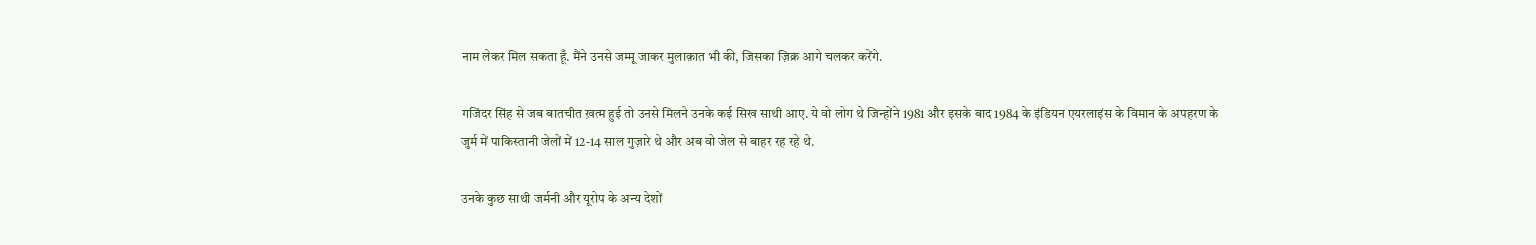नाम लेकर मिल सकता हूँ. मैंने उनसे जम्मू जाकर मुलाक़ात भी की, जिसका ज़िक्र आगे चलकर करेंगे.

गजिंदर सिंह से जब बातचीत ख़त्म हुई तो उनसे मिलने उनके कई सिख साथी आए. ये वो लोग थे जिन्होंने 1981 और इसके बाद 1984 के इंडियन एयरलाइंस के विमान के अपहरण के जुर्म में पाकिस्तानी जेलों में 12-14 साल गुज़ारे थे और अब वो जेल से बाहर रह रहे थे.

उनके कुछ साथी जर्मनी और यूरोप के अन्य देशों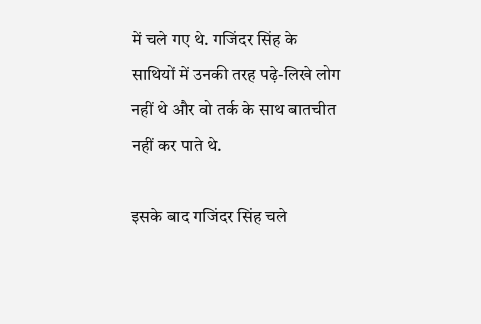में चले गए थे. गजिंदर सिंह के साथियों में उनकी तरह पढ़े-लिखे लोग नहीं थे और वो तर्क के साथ बातचीत नहीं कर पाते थे.

इसके बाद गजिंदर सिंह चले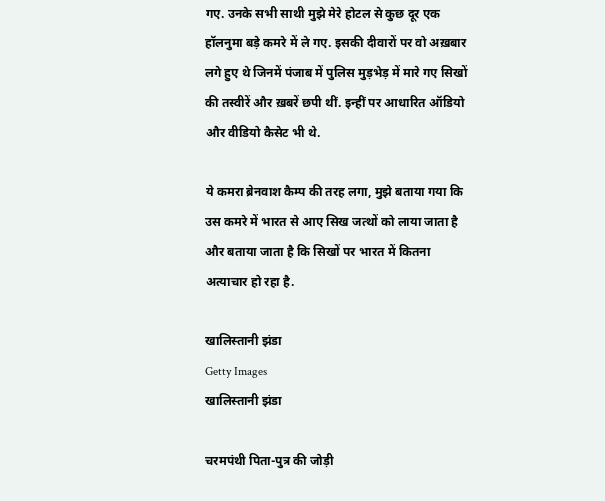गए. उनके सभी साथी मुझे मेरे होटल से कुछ दूर एक हॉलनुमा बड़े कमरे में ले गए. इसकी दीवारों पर वो अख़बार लगे हुए थे जिनमें पंजाब में पुलिस मुड़भेड़ में मारे गए सिखों की तस्वीरें और ख़बरें छपी थीं. इन्हीं पर आधारित ऑडियो और वीडियो कैसेट भी थे.

ये कमरा ब्रेनवाश कैम्प की तरह लगा, मुझे बताया गया कि उस कमरे में भारत से आए सिख जत्थों को लाया जाता है और बताया जाता है कि सिखों पर भारत में कितना अत्याचार हो रहा है.

खालिस्तानी झंडा
Getty Images
खालिस्तानी झंडा

चरमपंथी पिता-पुत्र की जोड़ी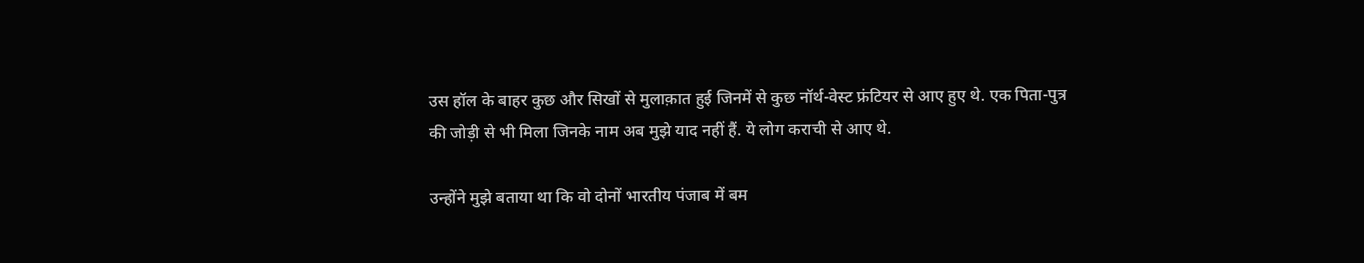उस हॉल के बाहर कुछ और सिखों से मुलाक़ात हुई जिनमें से कुछ नॉर्थ-वेस्ट फ्रंटियर से आए हुए थे. एक पिता-पुत्र की जोड़ी से भी मिला जिनके नाम अब मुझे याद नहीं हैं. ये लोग कराची से आए थे.

उन्होंने मुझे बताया था कि वो दोनों भारतीय पंजाब में बम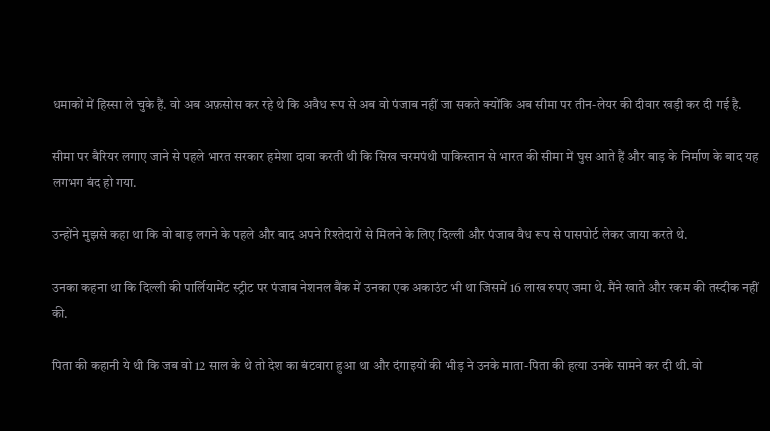धमाकों में हिस्सा ले चुके हैं. वो अब अफ़सोस कर रहे थे कि अवैध रूप से अब वो पंजाब नहीं जा सकते क्योंकि अब सीमा पर तीन-लेयर की दीवार खड़ी कर दी गई है.

सीमा पर बैरियर लगाए जाने से पहले भारत सरकार हमेशा दावा करती थी कि सिख चरमपंथी पाकिस्तान से भारत की सीमा में घुस आते हैं और बाड़ के निर्माण के बाद यह लगभग बंद हो गया.

उन्होंने मुझसे कहा था कि वो बाड़ लगने के पहले और बाद अपने रिश्तेदारों से मिलने के लिए दिल्ली और पंजाब वैध रूप से पासपोर्ट लेकर जाया करते थे.

उनका कहना था कि दिल्ली की पार्लियामेंट स्ट्रीट पर पंजाब नेशनल बैंक में उनका एक अकाउंट भी था जिसमें 16 लाख रुपए जमा थे. मैंने खाते और रकम की तस्दीक नहीं की.

पिता की कहानी ये थी कि जब वो 12 साल के थे तो देश का बंटवारा हुआ था और दंगाइयों की भीड़ ने उनके माता-पिता की हत्या उनके सामने कर दी थी. वो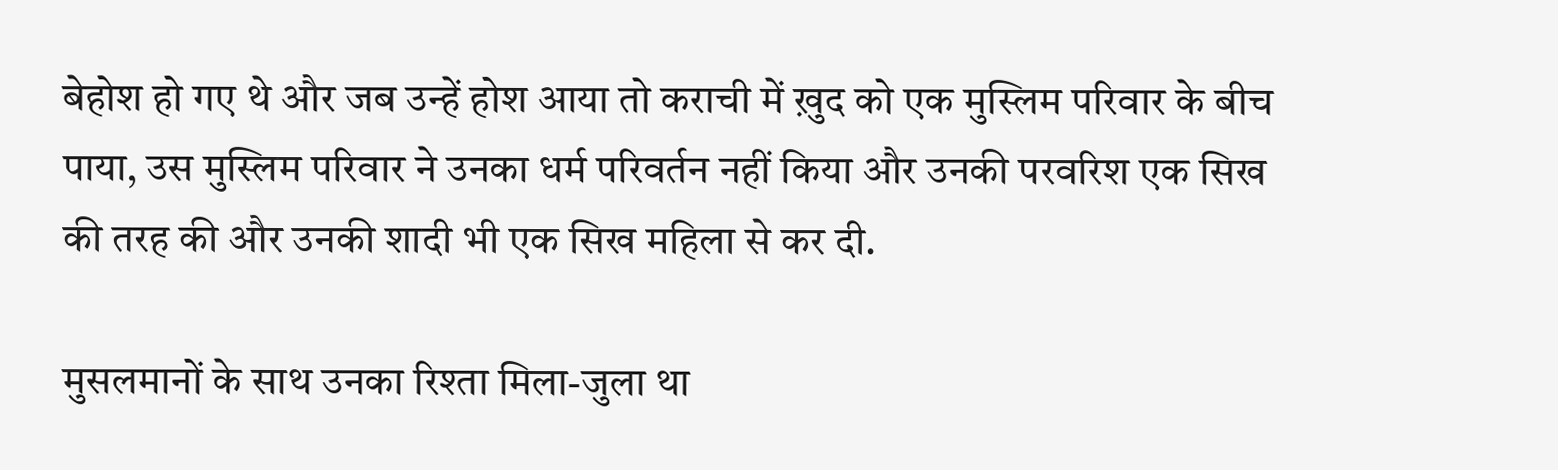बेहोश हो गए थे और जब उन्हें होश आया तो कराची में ख़ुद को एक मुस्लिम परिवार के बीच पाया, उस मुस्लिम परिवार ने उनका धर्म परिवर्तन नहीं किया और उनकी परवरिश एक सिख की तरह की और उनकी शादी भी एक सिख महिला से कर दी.

मुसलमानों के साथ उनका रिश्ता मिला-जुला था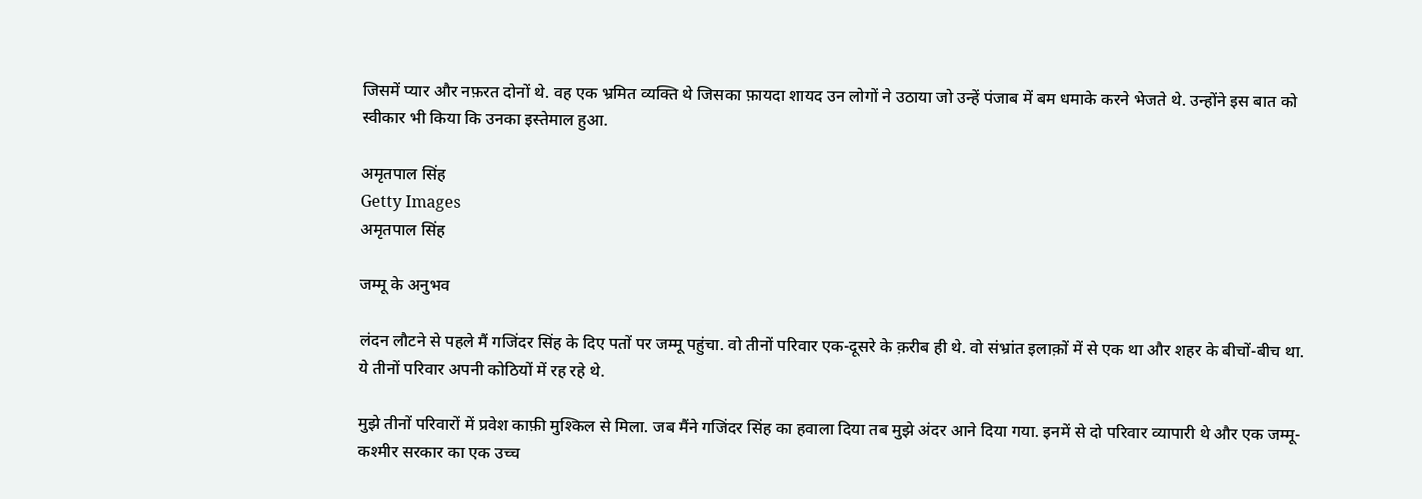जिसमें प्यार और नफ़रत दोनों थे. वह एक भ्रमित व्यक्ति थे जिसका फ़ायदा शायद उन लोगों ने उठाया जो उन्हें पंजाब में बम धमाके करने भेजते थे. उन्होंने इस बात को स्वीकार भी किया कि उनका इस्तेमाल हुआ.

अमृतपाल सिंह
Getty Images
अमृतपाल सिंह

जम्मू के अनुभव

लंदन लौटने से पहले मैं गजिंदर सिंह के दिए पतों पर जम्मू पहुंचा. वो तीनों परिवार एक-दूसरे के क़रीब ही थे. वो संभ्रांत इलाक़ों में से एक था और शहर के बीचों-बीच था. ये तीनों परिवार अपनी कोठियों में रह रहे थे.

मुझे तीनों परिवारों में प्रवेश काफ़ी मुश्किल से मिला. जब मैंने गजिंदर सिंह का हवाला दिया तब मुझे अंदर आने दिया गया. इनमें से दो परिवार व्यापारी थे और एक जम्मू-कश्मीर सरकार का एक उच्च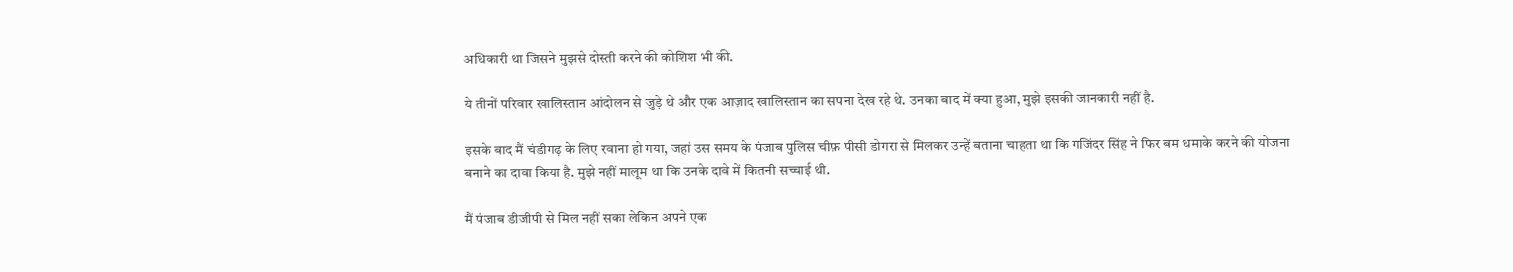अधिकारी था जिसने मुझसे दोस्ती करने की कोशिश भी की.

ये तीनों परिवार खालिस्तान आंदोलन से जुड़े थे और एक आज़ाद खालिस्तान का सपना देख रहे थे. उनका बाद में क्या हुआ, मुझे इसकी जानकारी नहीं है.

इसके बाद मैं चंडीगढ़ के लिए रवाना हो गया, जहां उस समय के पंजाब पुलिस चीफ़ पीसी डोगरा से मिलकर उन्हें बताना चाहता था कि गजिंदर सिंह ने फिर बम धमाके करने की योजना बनाने का दावा किया है. मुझे नहीं मालूम था कि उनके दावे में कितनी सच्चाई थी.

मैं पंजाब डीजीपी से मिल नहीं सका लेकिन अपने एक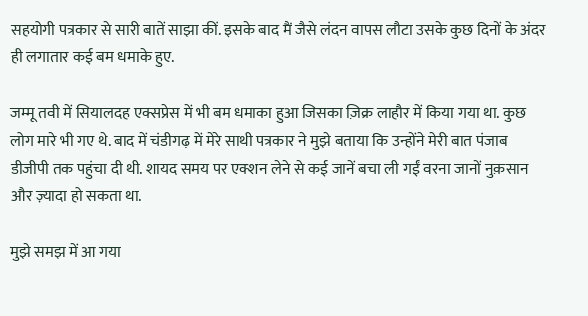सहयोगी पत्रकार से सारी बातें साझा कीं. इसके बाद मैं जैसे लंदन वापस लौटा उसके कुछ दिनों के अंदर ही लगातार कई बम धमाके हुए.

जम्मू तवी में सियालदह एक्सप्रेस में भी बम धमाका हुआ जिसका ज़िक्र लाहौर में किया गया था. कुछ लोग मारे भी गए थे. बाद में चंडीगढ़ में मेरे साथी पत्रकार ने मुझे बताया कि उन्होंने मेरी बात पंजाब डीजीपी तक पहुंचा दी थी. शायद समय पर एक्शन लेने से कई जानें बचा ली गईं वरना जानों नुक़सान और ज़्यादा हो सकता था.

मुझे समझ में आ गया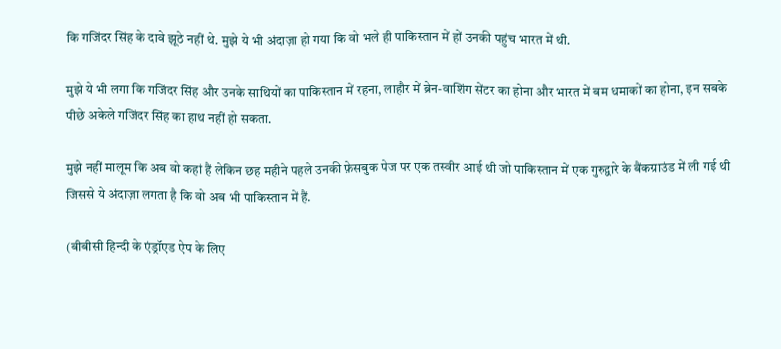कि गजिंदर सिंह के दावे झूठे नहीं थे. मुझे ये भी अंदाज़ा हो गया कि वो भले ही पाकिस्तान में हों उनकी पहुंच भारत में थी.

मुझे ये भी लगा कि गजिंदर सिंह और उनके साथियों का पाकिस्तान में रहना, लाहौर में ब्रेन-वाशिंग सेंटर का होना और भारत में बम धमाकों का होना, इन सबके पीछे अकेले गजिंदर सिंह का हाथ नहीं हो सकता.

मुझे नहीं मालूम कि अब वो कहां हैं लेकिन छह महीने पहले उनकी फ़ेसबुक पेज पर एक तस्वीर आई थी जो पाकिस्तान में एक गुरुद्वारे के बैंकग्राउंड में ली गई थी जिससे ये अंदाज़ा लगता है कि वो अब भी पाकिस्तान में हैं.

(बीबीसी हिन्दी के एंड्रॉएड ऐप के लिए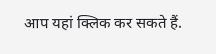आप यहां क्लिक कर सकते हैं.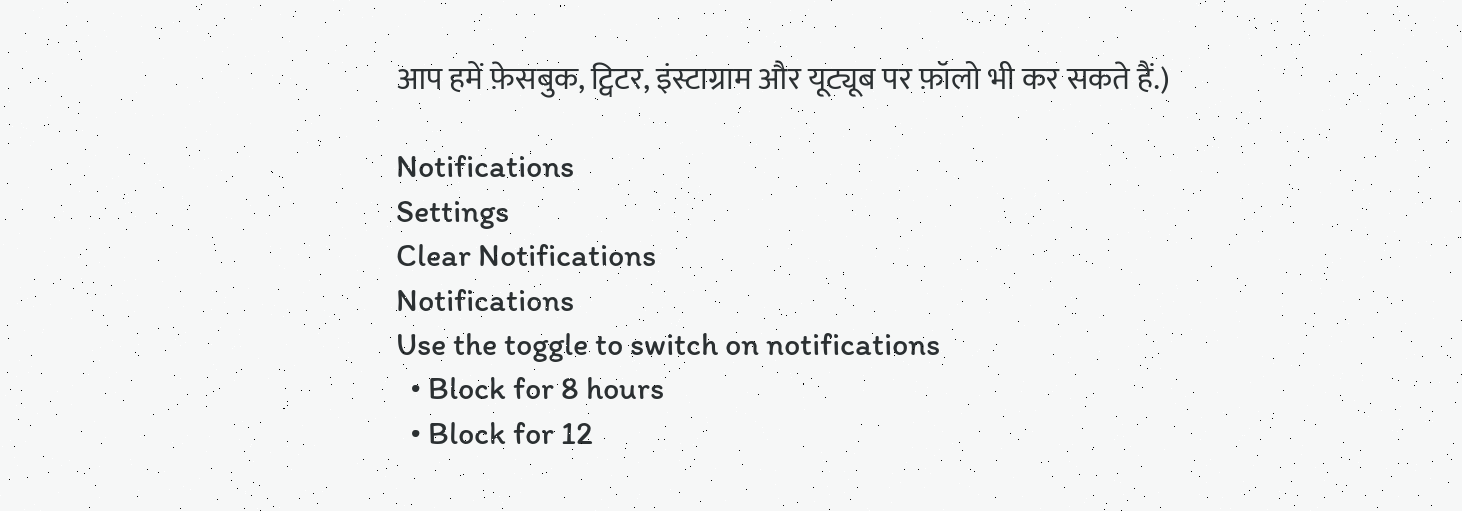आप हमें फ़ेसबुक, ट्विटर, इंस्टाग्राम और यूट्यूब पर फ़ॉलो भी कर सकते हैं.)

Notifications
Settings
Clear Notifications
Notifications
Use the toggle to switch on notifications
  • Block for 8 hours
  • Block for 12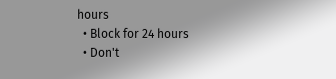hours
  • Block for 24 hours
  • Don't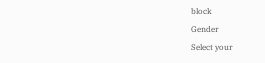block
Gender
Select your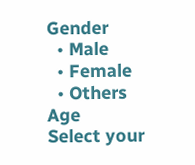Gender
  • Male
  • Female
  • Others
Age
Select your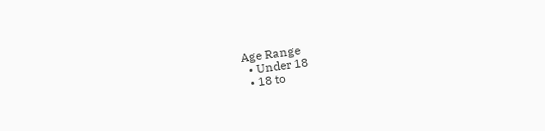Age Range
  • Under 18
  • 18 to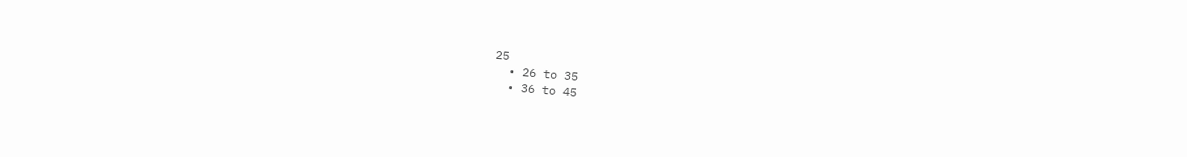25
  • 26 to 35
  • 36 to 45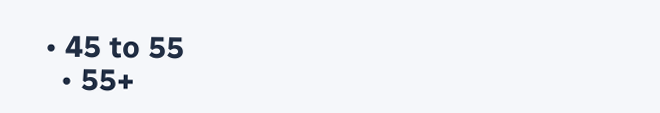• 45 to 55
  • 55+